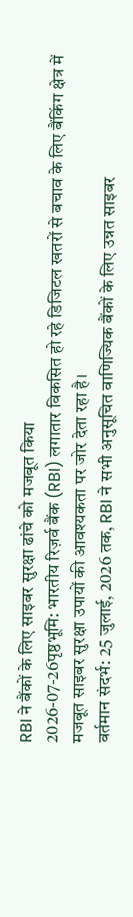RBI ने बैंकों के लिए साइबर सुरक्षा ढांचे को मजबूत किया
2026-07-26पृष्ठभूमि: भारतीय रिज़र्व बैंक (RBI) लगातार विकसित हो रहे डिजिटल खतरों से बचाव के लिए बैंकिंग क्षेत्र में मजबूत साइबर सुरक्षा उपायों की आवश्यकता पर जोर देता रहा है।
वर्तमान संदर्भ: 25 जुलाई, 2026 तक, RBI ने सभी अनुसूचित वाणिज्यिक बैंकों के लिए उन्नत साइबर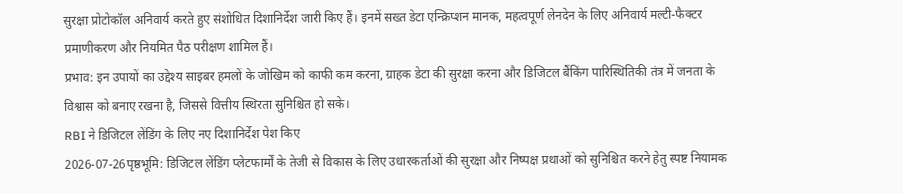सुरक्षा प्रोटोकॉल अनिवार्य करते हुए संशोधित दिशानिर्देश जारी किए हैं। इनमें सख्त डेटा एन्क्रिप्शन मानक, महत्वपूर्ण लेनदेन के लिए अनिवार्य मल्टी-फैक्टर प्रमाणीकरण और नियमित पैठ परीक्षण शामिल हैं।
प्रभाव: इन उपायों का उद्देश्य साइबर हमलों के जोखिम को काफी कम करना, ग्राहक डेटा की सुरक्षा करना और डिजिटल बैंकिंग पारिस्थितिकी तंत्र में जनता के विश्वास को बनाए रखना है, जिससे वित्तीय स्थिरता सुनिश्चित हो सके।
RBI ने डिजिटल लेंडिंग के लिए नए दिशानिर्देश पेश किए
2026-07-26पृष्ठभूमि: डिजिटल लेंडिंग प्लेटफार्मों के तेजी से विकास के लिए उधारकर्ताओं की सुरक्षा और निष्पक्ष प्रथाओं को सुनिश्चित करने हेतु स्पष्ट नियामक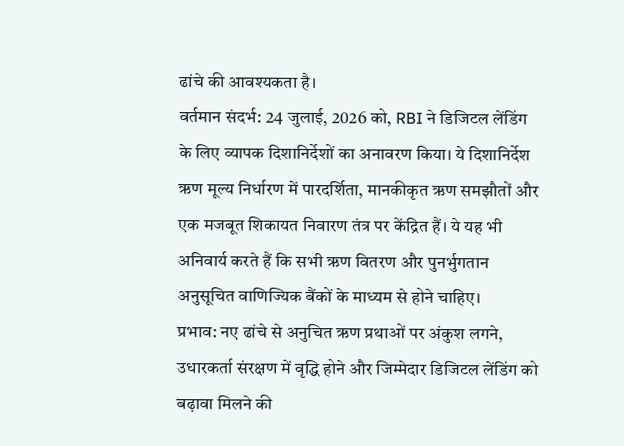ढांचे की आवश्यकता है।
वर्तमान संदर्भ: 24 जुलाई, 2026 को, RBI ने डिजिटल लेंडिंग के लिए व्यापक दिशानिर्देशों का अनावरण किया। ये दिशानिर्देश ऋण मूल्य निर्धारण में पारदर्शिता, मानकीकृत ऋण समझौतों और एक मजबूत शिकायत निवारण तंत्र पर केंद्रित हैं। ये यह भी अनिवार्य करते हैं कि सभी ऋण वितरण और पुनर्भुगतान अनुसूचित वाणिज्यिक बैंकों के माध्यम से होने चाहिए।
प्रभाव: नए ढांचे से अनुचित ऋण प्रथाओं पर अंकुश लगने, उधारकर्ता संरक्षण में वृद्धि होने और जिम्मेदार डिजिटल लेंडिंग को बढ़ावा मिलने की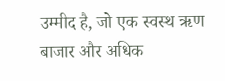उम्मीद है, जो एक स्वस्थ ऋण बाजार और अधिक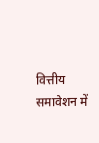वित्तीय समावेशन में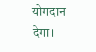योगदान देगा।